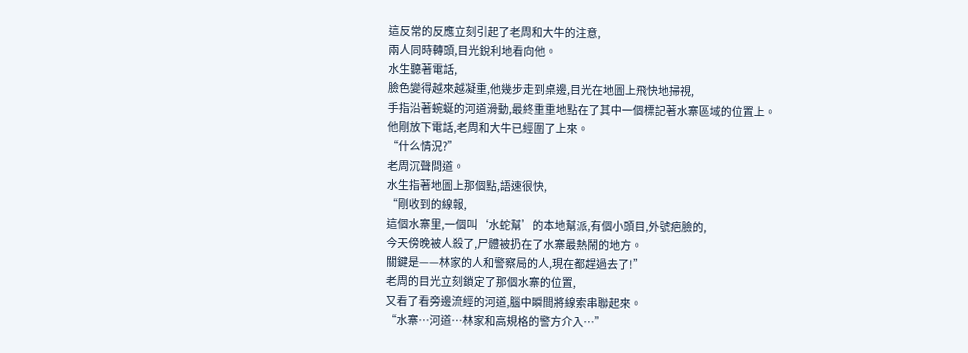這反常的反應立刻引起了老周和大牛的注意,
兩人同時轉頭,目光銳利地看向他。
水生聽著電話,
臉色變得越來越凝重,他幾步走到桌邊,目光在地圖上飛快地掃視,
手指沿著蜿蜒的河道滑動,最終重重地點在了其中一個標記著水寨區域的位置上。
他剛放下電話,老周和大牛已經圍了上來。
“什么情況?”
老周沉聲問道。
水生指著地圖上那個點,語速很快,
“剛收到的線報,
這個水寨里,一個叫‘水蛇幫’的本地幫派,有個小頭目,外號疤臉的,
今天傍晚被人殺了,尸體被扔在了水寨最熱鬧的地方。
關鍵是——林家的人和警察局的人,現在都趕過去了!”
老周的目光立刻鎖定了那個水寨的位置,
又看了看旁邊流經的河道,腦中瞬間將線索串聯起來。
“水寨…河道…林家和高規格的警方介入…”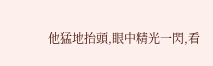他猛地抬頭,眼中精光一閃,看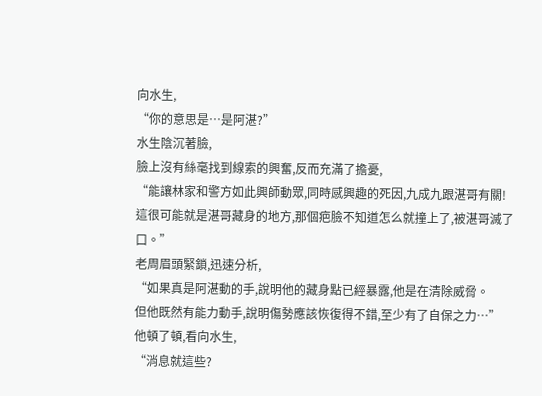向水生,
“你的意思是…是阿湛?”
水生陰沉著臉,
臉上沒有絲毫找到線索的興奮,反而充滿了擔憂,
“能讓林家和警方如此興師動眾,同時感興趣的死因,九成九跟湛哥有關!
這很可能就是湛哥藏身的地方,那個疤臉不知道怎么就撞上了,被湛哥滅了口。”
老周眉頭緊鎖,迅速分析,
“如果真是阿湛動的手,說明他的藏身點已經暴露,他是在清除威脅。
但他既然有能力動手,說明傷勢應該恢復得不錯,至少有了自保之力…”
他頓了頓,看向水生,
“消息就這些?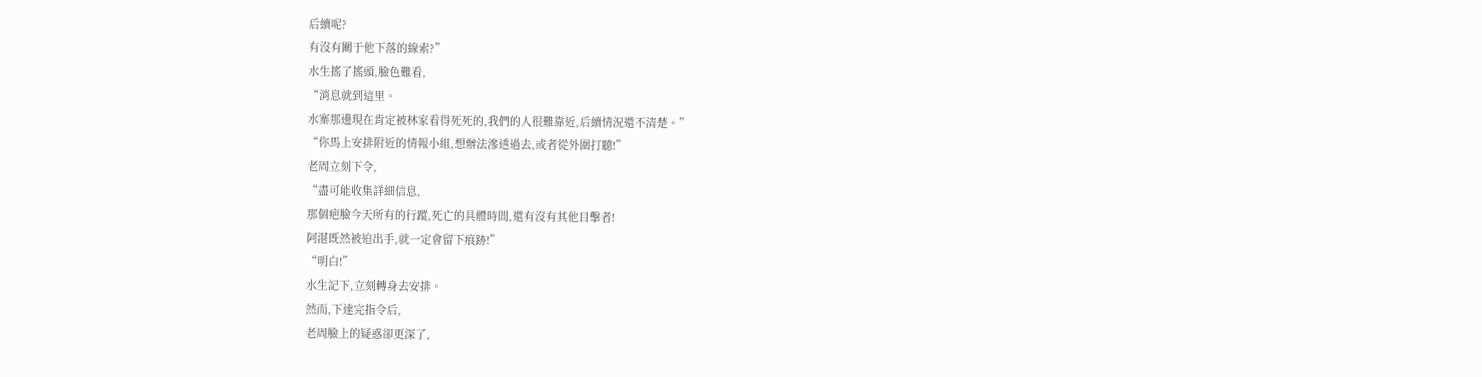后續呢?
有沒有關于他下落的線索?”
水生搖了搖頭,臉色難看,
“消息就到這里。
水寨那邊現在肯定被林家看得死死的,我們的人很難靠近,后續情況還不清楚。”
“你馬上安排附近的情報小組,想辦法滲透過去,或者從外圍打聽!”
老周立刻下令,
“盡可能收集詳細信息,
那個疤臉今天所有的行蹤,死亡的具體時間,還有沒有其他目擊者!
阿湛既然被迫出手,就一定會留下痕跡!”
“明白!”
水生記下,立刻轉身去安排。
然而,下達完指令后,
老周臉上的疑惑卻更深了,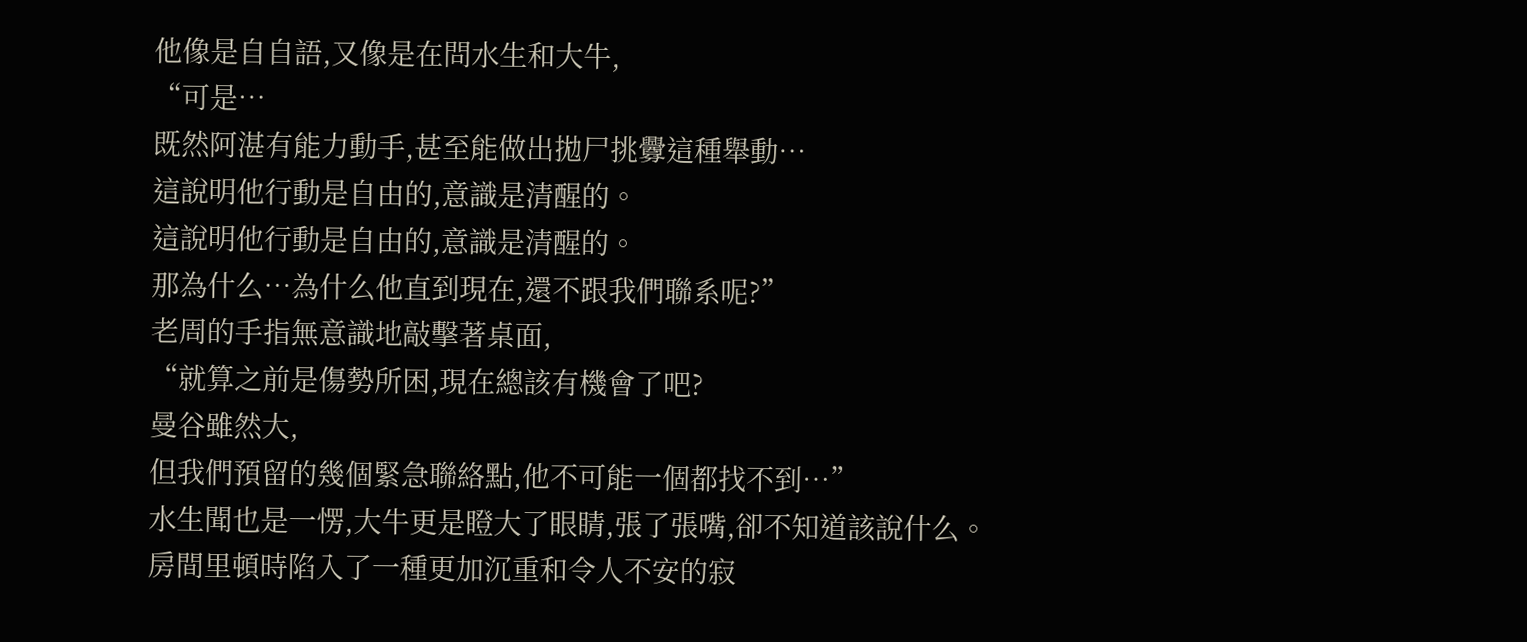他像是自自語,又像是在問水生和大牛,
“可是…
既然阿湛有能力動手,甚至能做出拋尸挑釁這種舉動…
這說明他行動是自由的,意識是清醒的。
這說明他行動是自由的,意識是清醒的。
那為什么…為什么他直到現在,還不跟我們聯系呢?”
老周的手指無意識地敲擊著桌面,
“就算之前是傷勢所困,現在總該有機會了吧?
曼谷雖然大,
但我們預留的幾個緊急聯絡點,他不可能一個都找不到…”
水生聞也是一愣,大牛更是瞪大了眼睛,張了張嘴,卻不知道該說什么。
房間里頓時陷入了一種更加沉重和令人不安的寂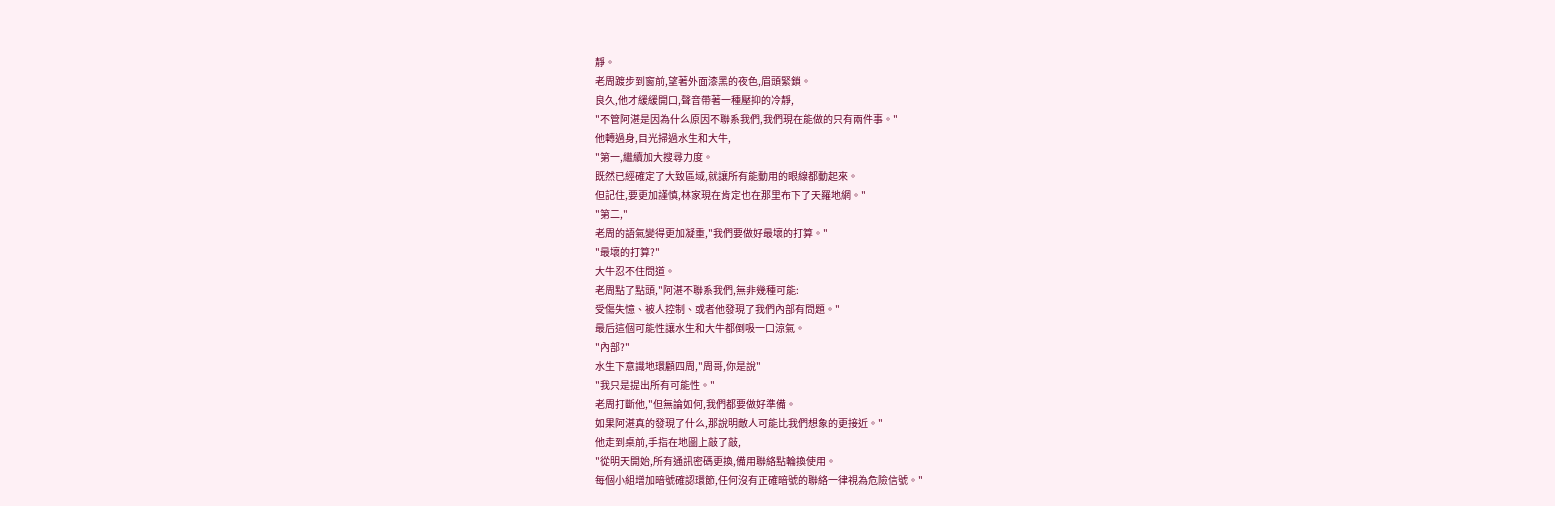靜。
老周踱步到窗前,望著外面漆黑的夜色,眉頭緊鎖。
良久,他才緩緩開口,聲音帶著一種壓抑的冷靜,
"不管阿湛是因為什么原因不聯系我們,我們現在能做的只有兩件事。"
他轉過身,目光掃過水生和大牛,
"第一,繼續加大搜尋力度。
既然已經確定了大致區域,就讓所有能動用的眼線都動起來。
但記住,要更加謹慎,林家現在肯定也在那里布下了天羅地網。"
"第二,"
老周的語氣變得更加凝重,"我們要做好最壞的打算。"
"最壞的打算?"
大牛忍不住問道。
老周點了點頭,"阿湛不聯系我們,無非幾種可能:
受傷失憶、被人控制、或者他發現了我們內部有問題。"
最后這個可能性讓水生和大牛都倒吸一口涼氣。
"內部?"
水生下意識地環顧四周,"周哥,你是說"
"我只是提出所有可能性。"
老周打斷他,"但無論如何,我們都要做好準備。
如果阿湛真的發現了什么,那說明敵人可能比我們想象的更接近。"
他走到桌前,手指在地圖上敲了敲,
"從明天開始,所有通訊密碼更換,備用聯絡點輪換使用。
每個小組增加暗號確認環節,任何沒有正確暗號的聯絡一律視為危險信號。"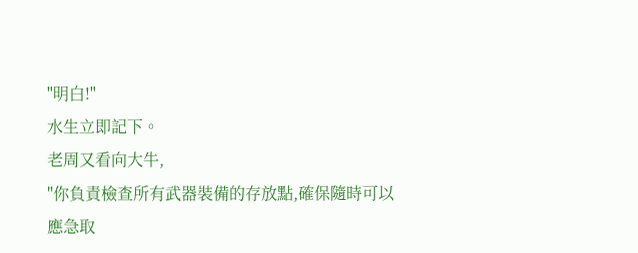"明白!"
水生立即記下。
老周又看向大牛,
"你負責檢查所有武器裝備的存放點,確保隨時可以應急取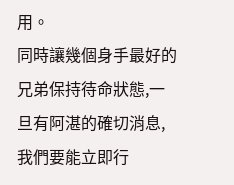用。
同時讓幾個身手最好的兄弟保持待命狀態,一旦有阿湛的確切消息,我們要能立即行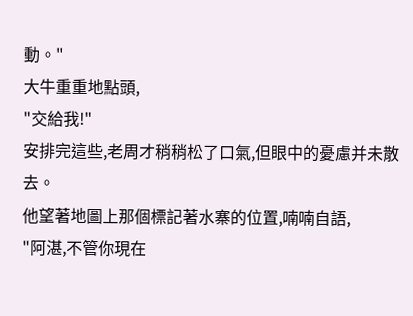動。"
大牛重重地點頭,
"交給我!"
安排完這些,老周才稍稍松了口氣,但眼中的憂慮并未散去。
他望著地圖上那個標記著水寨的位置,喃喃自語,
"阿湛,不管你現在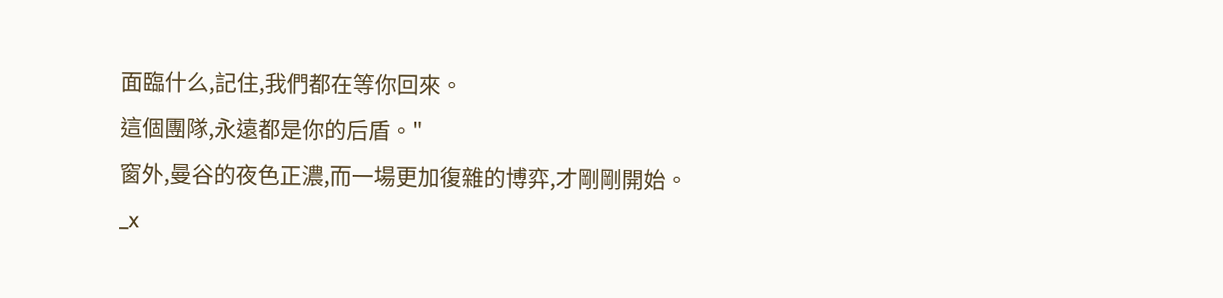面臨什么,記住,我們都在等你回來。
這個團隊,永遠都是你的后盾。"
窗外,曼谷的夜色正濃,而一場更加復雜的博弈,才剛剛開始。
_x